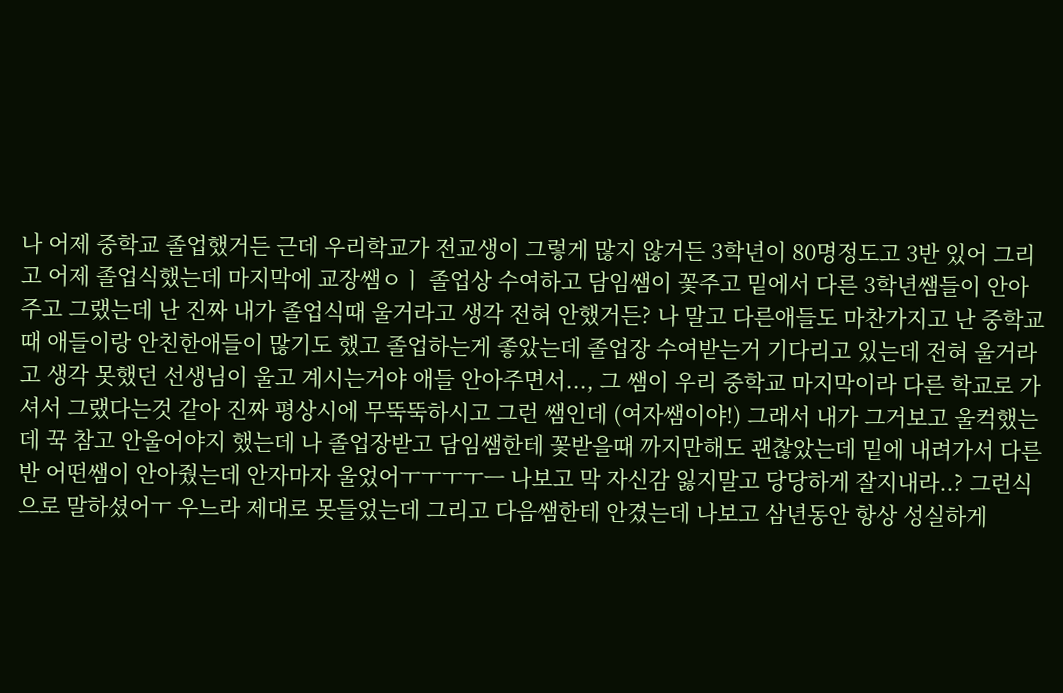나 어제 중학교 졸업했거든 근데 우리학교가 전교생이 그렇게 많지 않거든 3학년이 80명정도고 3반 있어 그리고 어제 졸업식했는데 마지막에 교장쌤ㅇㅣ 졸업상 수여하고 담임쌤이 꽃주고 밑에서 다른 3학년쌤들이 안아주고 그랬는데 난 진짜 내가 졸업식때 울거라고 생각 전혀 안했거든? 나 말고 다른애들도 마찬가지고 난 중학교때 애들이랑 안친한애들이 많기도 했고 졸업하는게 좋았는데 졸업장 수여받는거 기다리고 있는데 전혀 울거라고 생각 못했던 선생님이 울고 계시는거야 애들 안아주면서..., 그 쌤이 우리 중학교 마지막이라 다른 학교로 가셔서 그랬다는것 같아 진짜 평상시에 무뚝뚝하시고 그런 쌤인데 (여자쌤이야!) 그래서 내가 그거보고 울컥했는데 꾹 참고 안울어야지 했는데 나 졸업장받고 담임쌤한테 꽃받을때 까지만해도 괜찮았는데 밑에 내려가서 다른반 어떤쌤이 안아줬는데 안자마자 울었어ㅜㅜㅜㅜㅡ 나보고 막 자신감 잃지말고 당당하게 잘지내라..? 그런식으로 말하셨어ㅜ 우느라 제대로 못들었는데 그리고 다음쌤한테 안겼는데 나보고 삼년동안 항상 성실하게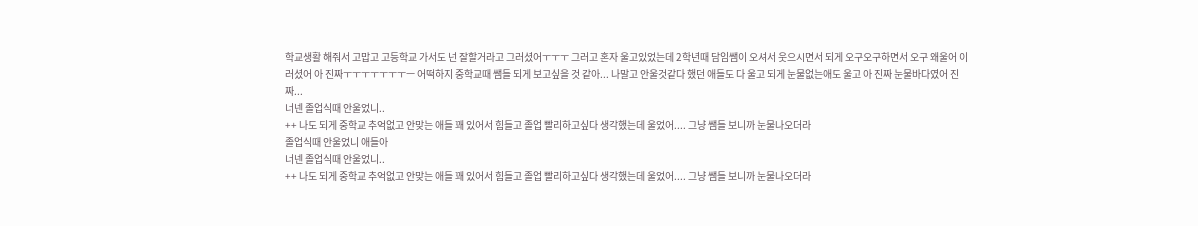학교생활 해줘서 고맙고 고등학교 가서도 넌 잘할거라고 그러셨어ㅜㅜㅜ 그러고 혼자 울고있었는데 2학년때 담임쌤이 오셔서 웃으시면서 되게 오구오구하면서 오구 왜울어 이러셨어 아 진짜ㅜㅜㅜㅜㅜㅜㅜㅡ 어떡하지 중학교때 쌤들 되게 보고싶을 것 같아... 나말고 안울것같다 했던 애들도 다 울고 되게 눈물없는애도 울고 아 진짜 눈물바다였어 진짜...
너넨 졸업식때 안울었니..
++ 나도 되게 중학교 추억없고 안맞는 애들 꽤 있어서 힘들고 졸업 빨리하고싶다 생각했는데 울었어.... 그냥 쌤들 보니까 눈물나오더라
졸업식때 안울었니 애들아
너넨 졸업식때 안울었니..
++ 나도 되게 중학교 추억없고 안맞는 애들 꽤 있어서 힘들고 졸업 빨리하고싶다 생각했는데 울었어.... 그냥 쌤들 보니까 눈물나오더라